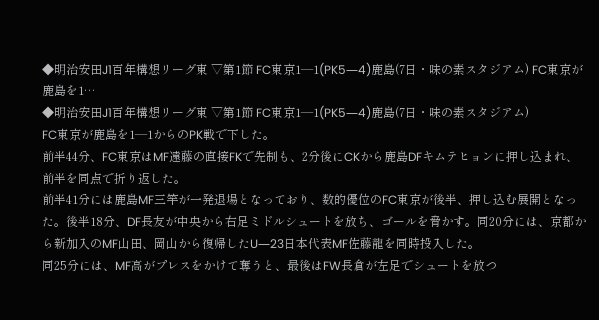◆明治安田J1百年構想リーグ東 ▽第1節 FC東京1―1(PK5―4)鹿島(7日・味の素スタジアム) FC東京が鹿島を1…
◆明治安田J1百年構想リーグ東 ▽第1節 FC東京1―1(PK5―4)鹿島(7日・味の素スタジアム)
FC東京が鹿島を1―1からのPK戦で下した。
前半44分、FC東京はMF遠藤の直接FKで先制も、2分後にCKから鹿島DFキムテヒョンに押し込まれ、前半を同点で折り返した。
前半41分には鹿島MF三竿が一発退場となっており、数的優位のFC東京が後半、押し込む展開となった。後半18分、DF長友が中央から右足ミドルシュートを放ち、ゴールを脅かす。同20分には、京都から新加入のMF山田、岡山から復帰したU―23日本代表MF佐藤龍を同時投入した。
同25分には、MF高がプレスをかけて奪うと、最後はFW長倉が左足でシュートを放つ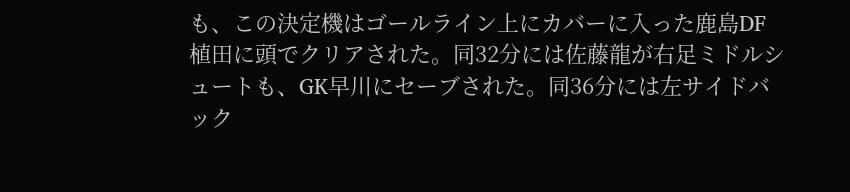も、この決定機はゴールライン上にカバーに入った鹿島DF植田に頭でクリアされた。同32分には佐藤龍が右足ミドルシュートも、GK早川にセーブされた。同36分には左サイドバック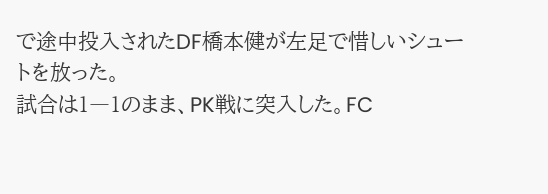で途中投入されたDF橋本健が左足で惜しいシュートを放った。
試合は1―1のまま、PK戦に突入した。FC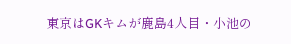東京はGKキムが鹿島4人目・小池の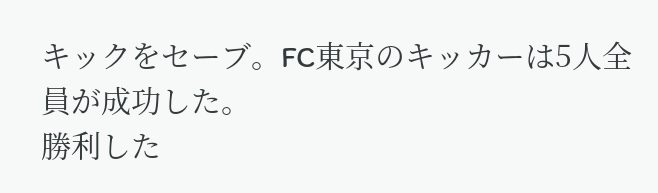キックをセーブ。FC東京のキッカーは5人全員が成功した。
勝利した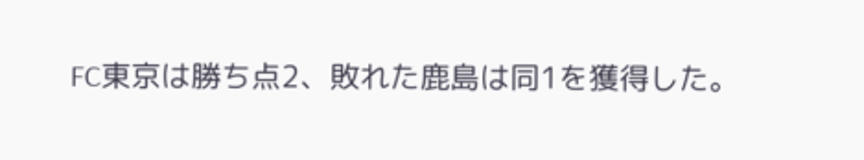FC東京は勝ち点2、敗れた鹿島は同1を獲得した。